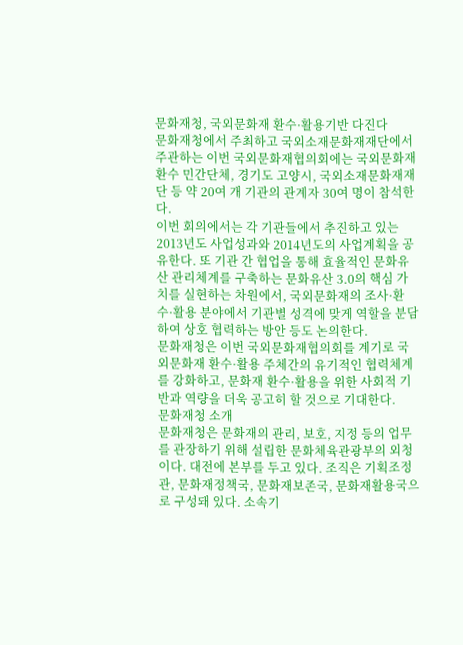문화재청, 국외문화재 환수·활용기반 다진다
문화재청에서 주최하고 국외소재문화재재단에서 주관하는 이번 국외문화재협의회에는 국외문화재 환수 민간단체, 경기도 고양시, 국외소재문화재재단 등 약 20여 개 기관의 관계자 30여 명이 참석한다.
이번 회의에서는 각 기관들에서 추진하고 있는 2013년도 사업성과와 2014년도의 사업계획을 공유한다. 또 기관 간 협업을 통해 효율적인 문화유산 관리체계를 구축하는 문화유산 3.0의 핵심 가치를 실현하는 차원에서, 국외문화재의 조사·환수·활용 분야에서 기관별 성격에 맞게 역할을 분담하여 상호 협력하는 방안 등도 논의한다.
문화재청은 이번 국외문화재협의회를 계기로 국외문화재 환수·활용 주체간의 유기적인 협력체계를 강화하고, 문화재 환수·활용을 위한 사회적 기반과 역량을 더욱 공고히 할 것으로 기대한다.
문화재청 소개
문화재청은 문화재의 관리, 보호, 지정 등의 업무를 관장하기 위해 설립한 문화체육관광부의 외청이다. 대전에 본부를 두고 있다. 조직은 기획조정관, 문화재정책국, 문화재보존국, 문화재활용국으로 구성돼 있다. 소속기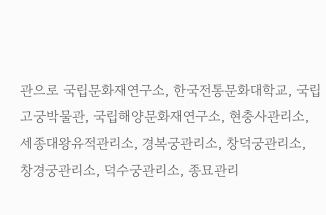관으로 국립문화재연구소, 한국전통문화대학교, 국립고궁박물관, 국립해양문화재연구소, 현충사관리소, 세종대왕유적관리소, 경복궁관리소, 창덕궁관리소, 창경궁관리소, 덕수궁관리소, 종묘관리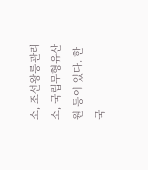소, 조선왕릉관리소, 국립무형유산원 등이 있다. 한국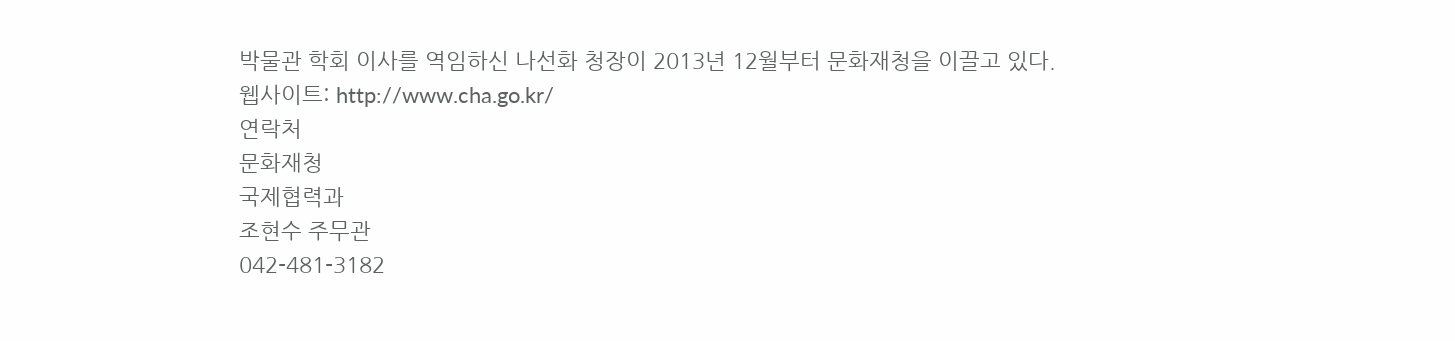박물관 학회 이사를 역임하신 나선화 청장이 2013년 12월부터 문화재청을 이끌고 있다.
웹사이트: http://www.cha.go.kr/
연락처
문화재청
국제협력과
조현수 주무관
042-481-3182